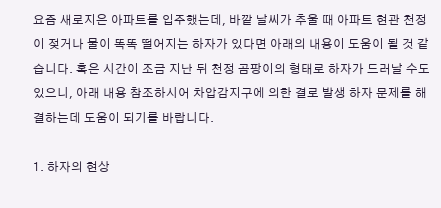요즘 새로지은 아파트를 입주했는데, 바깥 날씨가 추울 때 아파트 현관 천정이 젖거나 물이 똑똑 떨어지는 하자가 있다면 아래의 내용이 도움이 될 것 같습니다. 혹은 시간이 조금 지난 뒤 천정 곰팡이의 형태로 하자가 드러날 수도 있으니, 아래 내용 참조하시어 차압감지구에 의한 결로 발생 하자 문제를 해결하는데 도움이 되기를 바랍니다.

1. 하자의 현상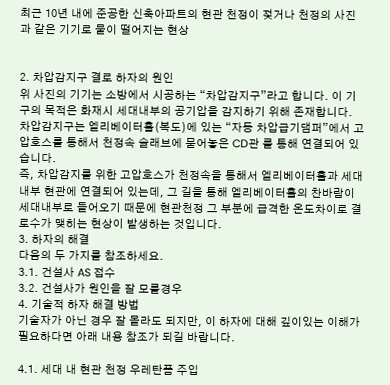최근 10년 내에 준공한 신축아파트의 현관 천정이 젖거나 천정의 사진과 같은 기기로 물이 떨어지는 현상


2. 차압감지구 결로 하자의 원인
위 사진의 기기는 소방에서 시공하는 “차압감지구”라고 합니다. 이 기구의 목적은 화재시 세대내부의 공기압을 감지하기 위해 존재합니다. 차압감지구는 엘리베이터홀(복도)에 있는 “자동 차압급기댐퍼”에서 고압호스를 통해서 천정속 슬래브에 묻어놓은 CD관 를 통해 연결되어 있습니다.
즉, 차압감지를 위한 고압호스가 천정속을 통해서 엘리베이터홀과 세대내부 현관에 연결되어 있는데, 그 길을 통해 엘리베이터홀의 찬바람이 세대내부로 들어오기 때문에 현관천정 그 부분에 급격한 온도차이로 결로수가 맺히는 현상이 발생하는 것입니다.
3. 하자의 해결
다음의 두 가지를 참조하세요.
3.1. 건설사 AS 접수
3.2. 건설사가 원인을 잘 모를경우
4. 기술적 하자 해결 방법
기술자가 아닌 경우 잘 몰라도 되지만, 이 하자에 대해 깊이있는 이해가 필요하다면 아래 내용 참조가 되길 바랍니다.

4.1. 세대 내 현관 천정 우레탄폼 주입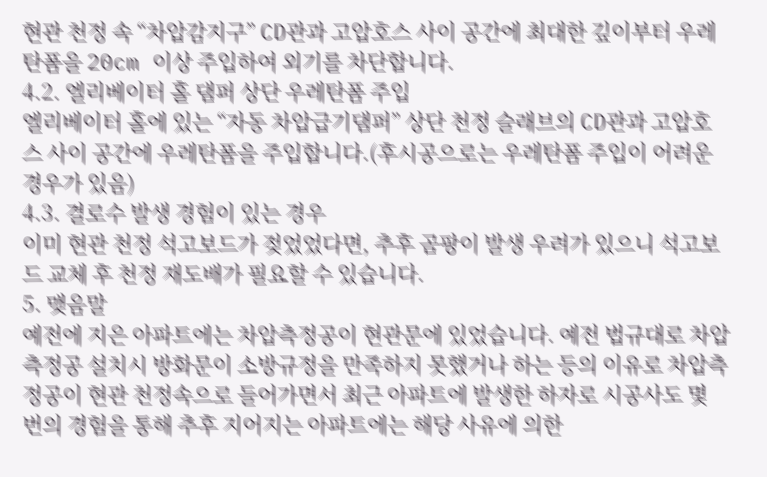현관 천정 속 “차압감지구” CD관과 고압호스 사이 공간에 최대한 깊이부터 우레탄폼을 20cm 이상 주입하여 외기를 차단합니다.
4.2. 엘리베이터 홀 댐퍼 상단 우레탄폼 주입
엘리베이터 홀에 있는 “자동 차압급기댐퍼” 상단 천정 슬래브의 CD관과 고압호스 사이 공간에 우레탄폼을 주입합니다.(후시공으로는 우레탄폼 주입이 어려운 경우가 있음)
4.3. 결로수 발생 경험이 있는 경우
이미 현관 천정 석고보드가 젖었었다면, 추후 곰팡이 발생 우려가 있으니 석고보드 교체 후 천정 재도배가 필요할 수 있습니다.
5. 맺음말
예전에 지은 아파트에는 차압측정공이 현관문에 있었습니다. 예전 법규대로 차압측정공 설치시 방화문이 소방규정을 만족하지 못했거나 하는 등의 이유로 차압측정공이 현관 천정속으로 들어가면서 최근 아파트에 발생한 하자로 시공사도 몇 번의 경험을 통해 추후 지어지는 아파트에는 해당 사유에 의한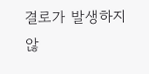결로가 발생하지 않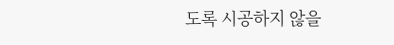도록 시공하지 않을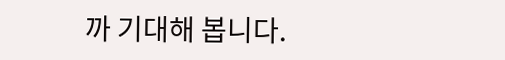까 기대해 봅니다.